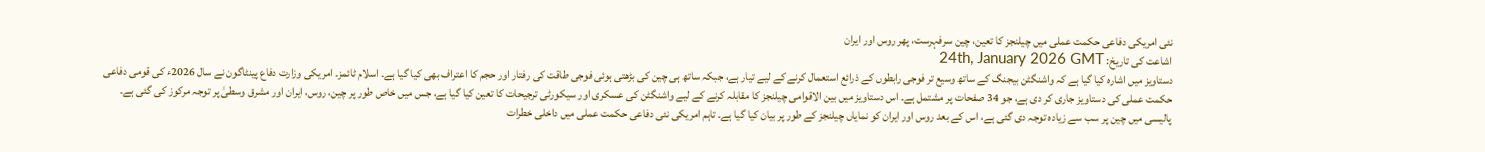نئی امریکی دفاعی حکمت عملی میں چیلنجز کا تعین، چین سرفہرست، پھر روس اور ایران
اشاعت کی تاریخ: 24th, January 2026 GMT
دستاویز میں اشارہ کیا گیا ہے کہ واشنگٹن بیجنگ کے ساتھ وسیع تر فوجی رابطوں کے ذرائع استعمال کرنے کے لیے تیار ہے، جبکہ ساتھ ہی چین کی بڑھتی ہوئی فوجی طاقت کی رفتار اور حجم کا اعتراف بھی کیا گیا ہے۔ اسلام ٹائمز۔ امریکی وزارت دفاع پینٹاگون نے سال 2026ء کی قومی دفاعی حکمت عملی کی دستاویز جاری کر دی ہے، جو 34 صفحات پر مشتمل ہے۔ اس دستاویز میں بین الاقوامی چیلنجز کا مقابلہ کرنے کے لیے واشنگٹن کی عسکری اور سیکورٹی ترجیحات کا تعین کیا گیا ہے، جس میں خاص طور پر چین، روس، ایران اور مشرق وسطیٰ پر توجہ مرکوز کی گئی ہے۔ پالیسی میں چین پر سب سے زیادہ توجہ دی گئی ہے، اس کے بعد روس اور ایران کو نمایاں چیلنجز کے طور پر بیان کیا گیا ہے۔ تاہم امریکی نئی دفاعی حکمت عملی میں داخلی خطرات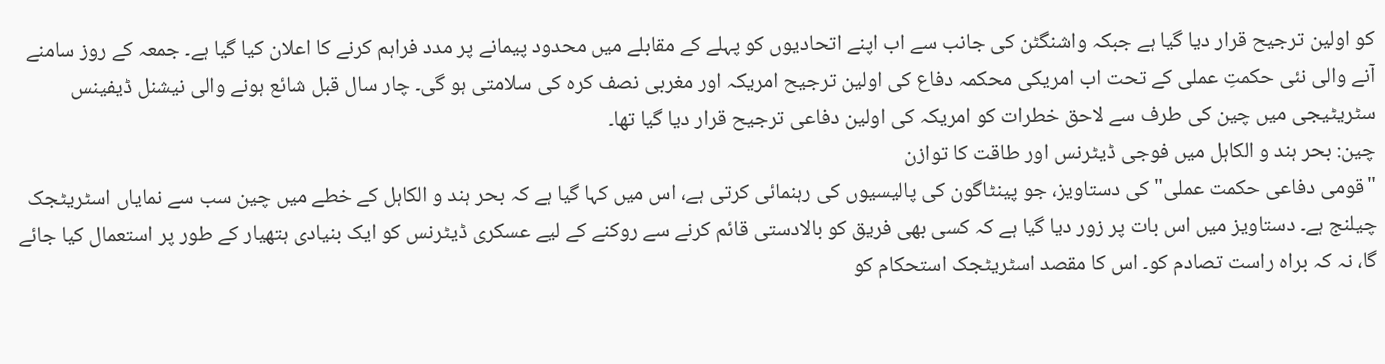کو اولین ترجیح قرار دیا گیا ہے جبکہ واشنگٹن کی جانب سے اب اپنے اتحادیوں کو پہلے کے مقابلے میں محدود پیمانے پر مدد فراہم کرنے کا اعلان کیا گیا ہے۔ جمعہ کے روز سامنے آنے والی نئی حکمتِ عملی کے تحت اب امریکی محکمہ دفاع کی اولین ترجیح امریکہ اور مغربی نصف کرہ کی سلامتی ہو گی۔ چار سال قبل شائع ہونے والی نیشنل ڈیفینس سٹریٹیجی میں چین کی طرف سے لاحق خطرات کو امریکہ کی اولین دفاعی ترجیح قرار دیا گیا تھا۔
چین: بحر ہند و الکاہل میں فوجی ڈیٹرنس اور طاقت کا توازن
"قومی دفاعی حکمت عملی" کی دستاویز، جو پینٹاگون کی پالیسیوں کی رہنمائی کرتی ہے، اس میں کہا گیا ہے کہ بحر ہند و الکاہل کے خطے میں چین سب سے نمایاں اسٹریٹجک چیلنج ہے۔ دستاویز میں اس بات پر زور دیا گیا ہے کہ کسی بھی فریق کو بالادستی قائم کرنے سے روکنے کے لیے عسکری ڈیٹرنس کو ایک بنیادی ہتھیار کے طور پر استعمال کیا جائے گا، نہ کہ براہ راست تصادم کو۔ اس کا مقصد اسٹریٹجک استحکام کو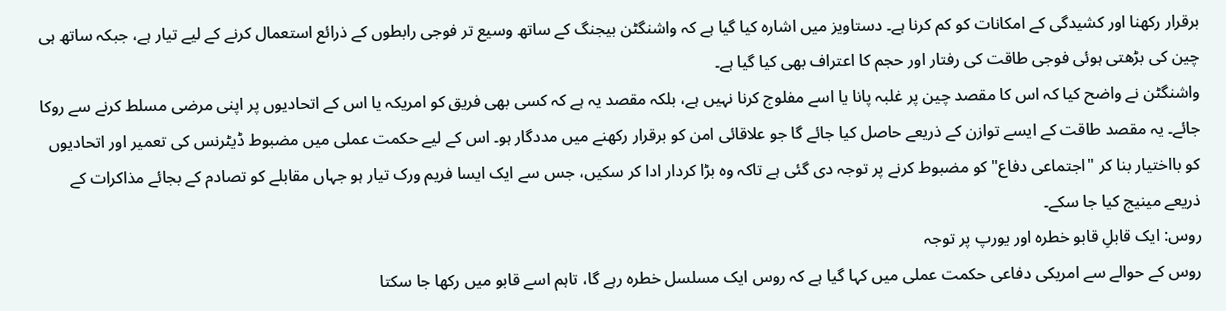برقرار رکھنا اور کشیدگی کے امکانات کو کم کرنا ہے۔ دستاویز میں اشارہ کیا گیا ہے کہ واشنگٹن بیجنگ کے ساتھ وسیع تر فوجی رابطوں کے ذرائع استعمال کرنے کے لیے تیار ہے، جبکہ ساتھ ہی چین کی بڑھتی ہوئی فوجی طاقت کی رفتار اور حجم کا اعتراف بھی کیا گیا ہے۔
واشنگٹن نے واضح کیا کہ اس کا مقصد چین پر غلبہ پانا یا اسے مفلوج کرنا نہیں ہے، بلکہ مقصد یہ ہے کہ کسی بھی فریق کو امریکہ یا اس کے اتحادیوں پر اپنی مرضی مسلط کرنے سے روکا جائے۔ یہ مقصد طاقت کے ایسے توازن کے ذریعے حاصل کیا جائے گا جو علاقائی امن کو برقرار رکھنے میں مددگار ہو۔ اس کے لیے حکمت عملی میں مضبوط ڈیٹرنس کی تعمیر اور اتحادیوں کو بااختیار بنا کر "اجتماعی دفاع" کو مضبوط کرنے پر توجہ دی گئی ہے تاکہ وہ بڑا کردار ادا کر سکیں، جس سے ایک ایسا فریم ورک تیار ہو جہاں مقابلے کو تصادم کے بجائے مذاکرات کے ذریعے مینیج کیا جا سکے۔
روس: ایک قابلِ قابو خطرہ اور یورپ پر توجہ
روس کے حوالے سے امریکی دفاعی حکمت عملی میں کہا گیا ہے کہ روس ایک مسلسل خطرہ رہے گا، تاہم اسے قابو میں رکھا جا سکتا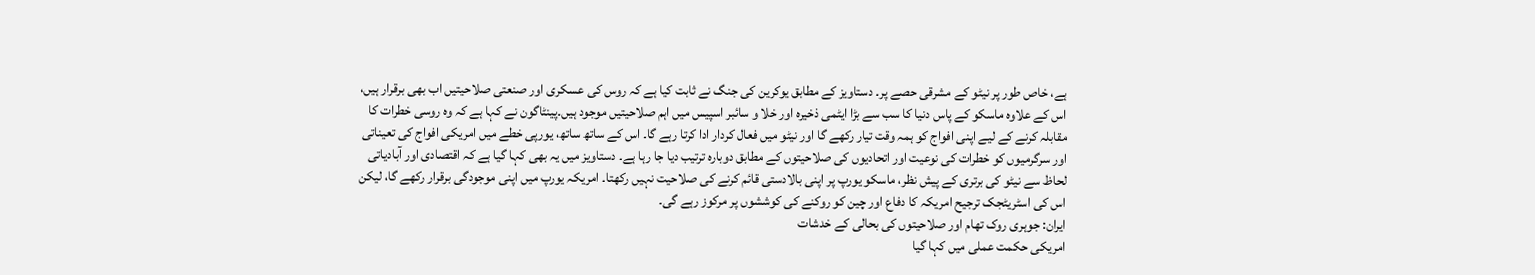ہے، خاص طور پر نیٹو کے مشرقی حصے پر۔ دستاویز کے مطابق یوکرین کی جنگ نے ثابت کیا ہے کہ روس کی عسکری اور صنعتی صلاحیتیں اب بھی برقرار ہیں، اس کے علاوہ ماسکو کے پاس دنیا کا سب سے بڑا ایٹمی ذخیرہ اور خلا و سائبر اسپیس میں اہم صلاحیتیں موجود ہیں۔پینٹاگون نے کہا ہے کہ وہ روسی خطرات کا مقابلہ کرنے کے لیے اپنی افواج کو ہمہ وقت تیار رکھے گا اور نیٹو میں فعال کردار ادا کرتا رہے گا۔ اس کے ساتھ ساتھ، یورپی خطے میں امریکی افواج کی تعیناتی اور سرگرمیوں کو خطرات کی نوعیت اور اتحادیوں کی صلاحیتوں کے مطابق دوبارہ ترتیب دیا جا رہا ہے۔ دستاویز میں یہ بھی کہا گیا ہے کہ اقتصادی اور آبادیاتی لحاظ سے نیٹو کی برتری کے پیش نظر، ماسکو یورپ پر اپنی بالادستی قائم کرنے کی صلاحیت نہیں رکھتا۔ امریکہ یورپ میں اپنی موجودگی برقرار رکھے گا، لیکن اس کی اسٹریٹجک ترجیح امریکہ کا دفاع اور چین کو روکنے کی کوششوں پر مرکوز رہے گی۔
ایران: جوہری روک تھام اور صلاحیتوں کی بحالی کے خدشات
امریکی حکمت عملی میں کہا گیا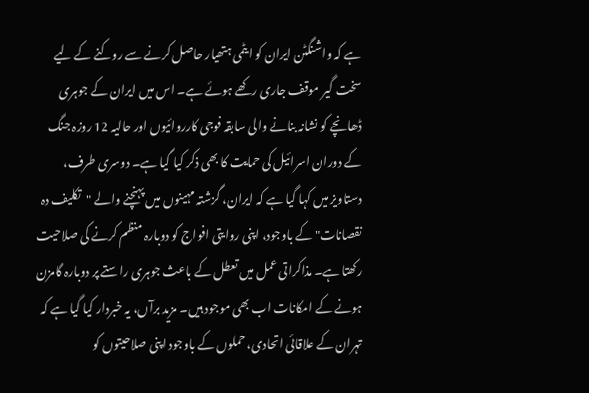ہے کہ واشنگٹن ایران کو ایٹمی ہتھیار حاصل کرنے سے روکنے کے لیے سخت گیر موقف جاری رکھے ہوئے ہے۔ اس میں ایران کے جوہری ڈھانچے کو نشانہ بنانے والی سابقہ فوجی کارروائیوں اور حالیہ 12 روزہ جنگ کے دوران اسرائیل کی حمایت کا بھی ذکر کیا گیا ہے۔ دوسری طرف، دستاویز میں کہا گیا ہے کہ ایران، گزشتہ مہینوں میں پہنچنے والے "تکلیف دہ نقصانات" کے باوجود، اپنی روایتی افواج کو دوبارہ منظم کرنے کی صلاحیت رکھتا ہے۔ مذاکراتی عمل میں تعطل کے باعث جوہری راستے پر دوبارہ گامزن ہونے کے امکانات اب بھی موجود ہیں۔ مزید برآں، یہ خبردار کیا گیا ہے کہ تہران کے علاقائی اتحادی، حملوں کے باوجود اپنی صلاحیتوں کو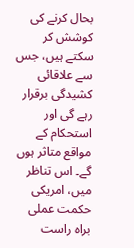بحال کرنے کی کوشش کر سکتے ہیں، جس سے علاقائی کشیدگی برقرار رہے گی اور استحکام کے مواقع متاثر ہوں گے۔ اس تناظر میں، امریکی حکمت عملی براہ راست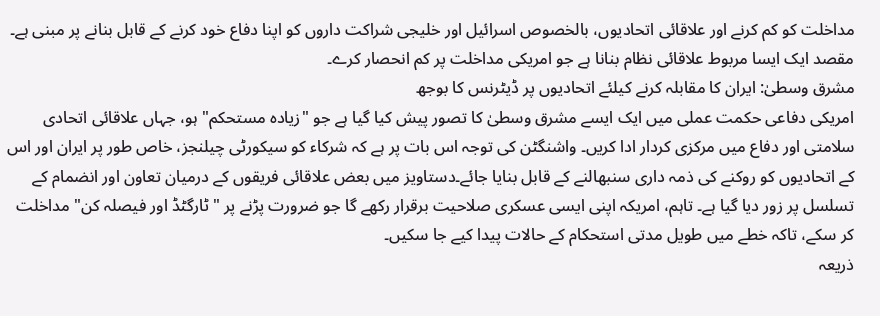مداخلت کو کم کرنے اور علاقائی اتحادیوں، بالخصوص اسرائیل اور خلیجی شراکت داروں کو اپنا دفاع خود کرنے کے قابل بنانے پر مبنی ہے۔ مقصد ایک ایسا مربوط علاقائی نظام بنانا ہے جو امریکی مداخلت پر کم انحصار کرے۔
مشرق وسطیٰ: ایران کا مقابلہ کرنے کیلئے اتحادیوں پر ڈیٹرنس کا بوجھ
امریکی دفاعی حکمت عملی میں ایک ایسے مشرق وسطیٰ کا تصور پیش کیا گیا ہے جو "زیادہ مستحکم" ہو، جہاں علاقائی اتحادی سلامتی اور دفاع میں مرکزی کردار ادا کریں۔ واشنگٹن کی توجہ اس بات پر ہے کہ شرکاء کو سیکورٹی چیلنجز، خاص طور پر ایران اور اس کے اتحادیوں کو روکنے کی ذمہ داری سنبھالنے کے قابل بنایا جائے۔دستاویز میں بعض علاقائی فریقوں کے درمیان تعاون اور انضمام کے تسلسل پر زور دیا گیا ہے۔ تاہم، امریکہ اپنی ایسی عسکری صلاحیت برقرار رکھے گا جو ضرورت پڑنے پر "ٹارگٹڈ اور فیصلہ کن" مداخلت کر سکے، تاکہ خطے میں طویل مدتی استحکام کے حالات پیدا کیے جا سکیں۔
ذریعہ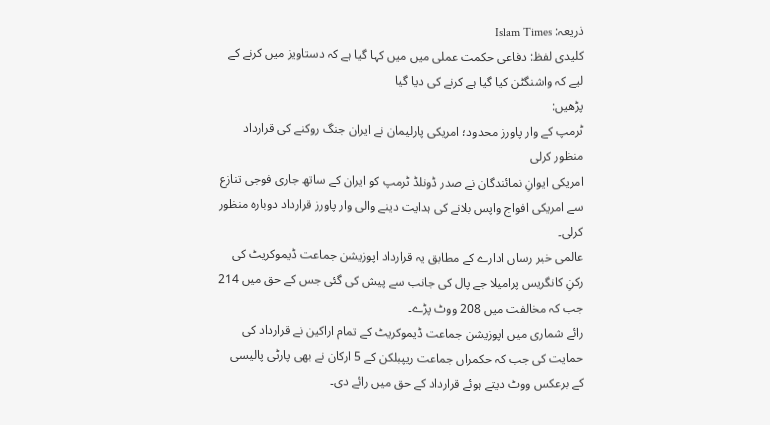ذریعہ: Islam Times
کلیدی لفظ: دفاعی حکمت عملی میں میں کہا گیا ہے کہ دستاویز میں کرنے کے لیے کہ واشنگٹن کیا گیا ہے کرنے کی دیا گیا
پڑھیں:
ٹرمپ کے وار پاورز محدود؛ امریکی پارلیمان نے ایران جنگ روکنے کی قرارداد منظور کرلی
امریکی ایوانِ نمائندگان نے صدر ڈونلڈ ٹرمپ کو ایران کے ساتھ جاری فوجی تنازع سے امریکی افواج واپس بلانے کی ہدایت دینے والی وار پاورز قرارداد دوبارہ منظور کرلی۔
عالمی خبر رساں ادارے کے مطابق یہ قرارداد اپوزیشن جماعت ڈیموکریٹ کی رکنِ کانگریس پرامیلا جے پال کی جانب سے پیش کی گئی جس کے حق میں 214 جب کہ مخالفت میں 208 ووٹ پڑے۔
رائے شماری میں اپوزیشن جماعت ڈیموکریٹ کے تمام اراکین نے قرارداد کی حمایت کی جب کہ حکمراں جماعت ریپبلکن کے 5 ارکان نے بھی پارٹی پالیسی کے برعکس ووٹ دیتے ہوئے قرارداد کے حق میں رائے دی۔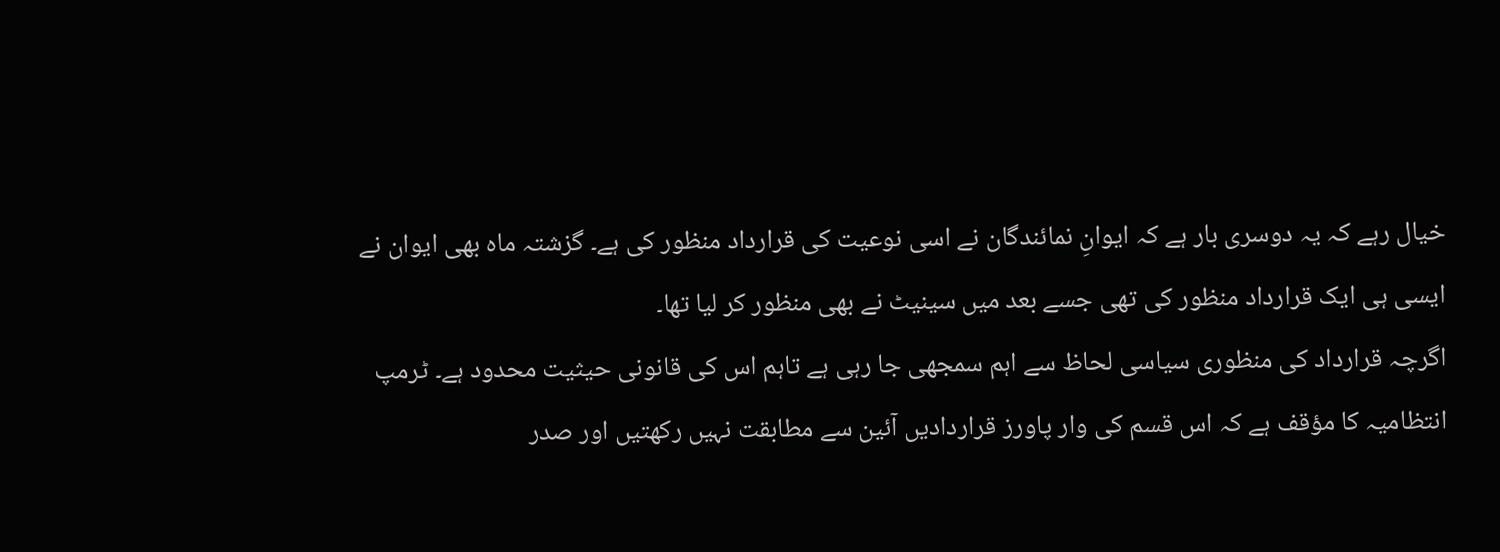خیال رہے کہ یہ دوسری بار ہے کہ ایوانِ نمائندگان نے اسی نوعیت کی قرارداد منظور کی ہے۔ گزشتہ ماہ بھی ایوان نے ایسی ہی ایک قرارداد منظور کی تھی جسے بعد میں سینیٹ نے بھی منظور کر لیا تھا۔
اگرچہ قرارداد کی منظوری سیاسی لحاظ سے اہم سمجھی جا رہی ہے تاہم اس کی قانونی حیثیت محدود ہے۔ ٹرمپ انتظامیہ کا مؤقف ہے کہ اس قسم کی وار پاورز قراردادیں آئین سے مطابقت نہیں رکھتیں اور صدر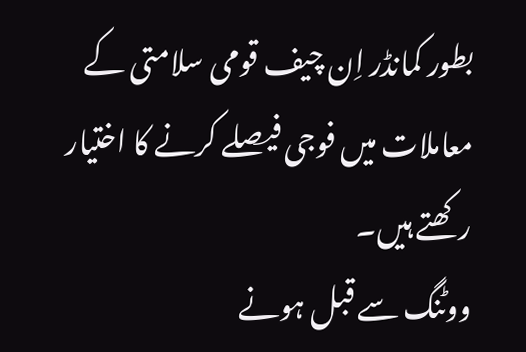بطور کمانڈر اِن چیف قومی سلامتی کے معاملات میں فوجی فیصلے کرنے کا اختیار رکھتے ہیں۔
ووٹنگ سے قبل ہونے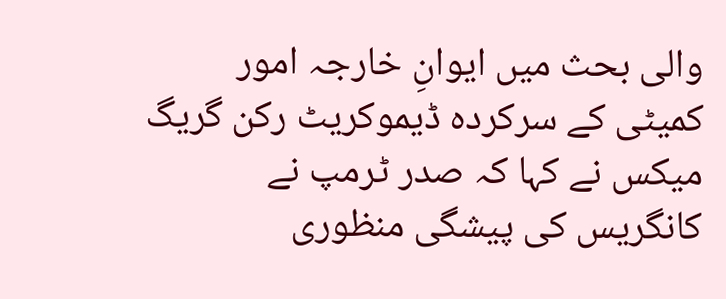والی بحث میں ایوانِ خارجہ امور کمیٹی کے سرکردہ ڈیموکریٹ رکن گریگ میکس نے کہا کہ صدر ٹرمپ نے کانگریس کی پیشگی منظوری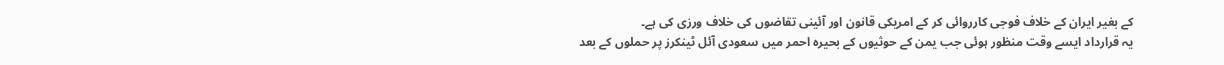کے بغیر ایران کے خلاف فوجی کارروائی کر کے امریکی قانون اور آئینی تقاضوں کی خلاف ورزی کی ہے۔
یہ قرارداد ایسے وقت منظور ہوئی جب یمن کے حوثیوں کے بحیرہ احمر میں سعودی آئل ٹینکرز پر حملوں کے بعد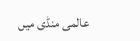عالمی منڈی میں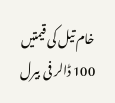خام تیل کی قیمتیں 100 ڈالر فی بیرل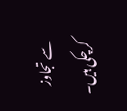سے تجاوز کرچکی ہیں۔